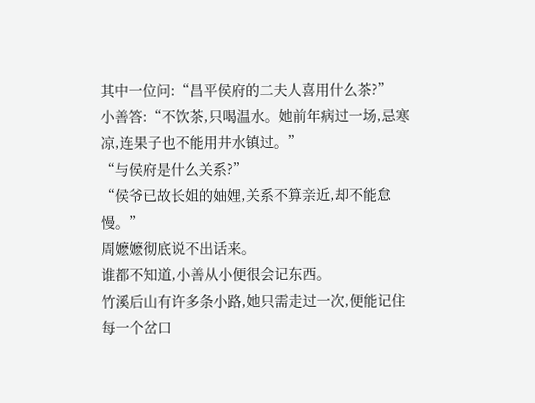其中一位问:“昌平侯府的二夫人喜用什么茶?”
小善答:“不饮茶,只喝温水。她前年病过一场,忌寒凉,连果子也不能用井水镇过。”
“与侯府是什么关系?”
“侯爷已故长姐的妯娌,关系不算亲近,却不能怠慢。”
周嬷嬷彻底说不出话来。
谁都不知道,小善从小便很会记东西。
竹溪后山有许多条小路,她只需走过一次,便能记住每一个岔口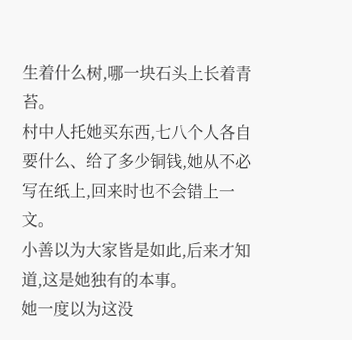生着什么树,哪一块石头上长着青苔。
村中人托她买东西,七八个人各自要什么、给了多少铜钱,她从不必写在纸上,回来时也不会错上一文。
小善以为大家皆是如此,后来才知道,这是她独有的本事。
她一度以为这没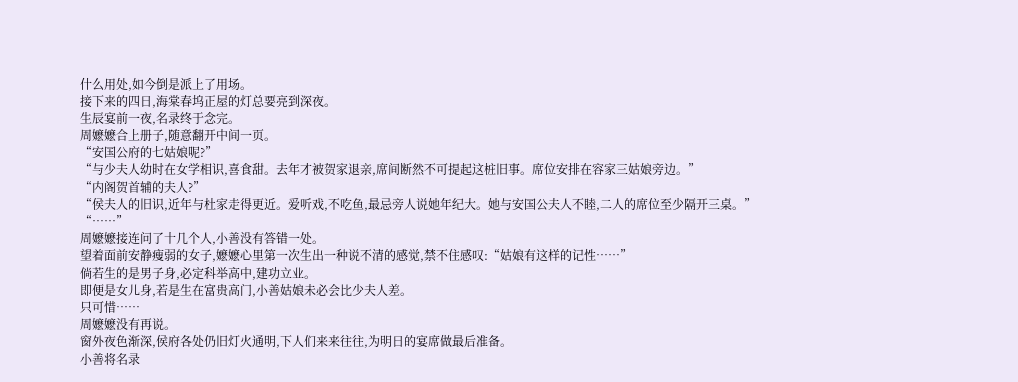什么用处,如今倒是派上了用场。
接下来的四日,海棠春坞正屋的灯总要亮到深夜。
生辰宴前一夜,名录终于念完。
周嬷嬷合上册子,随意翻开中间一页。
“安国公府的七姑娘呢?”
“与少夫人幼时在女学相识,喜食甜。去年才被贺家退亲,席间断然不可提起这桩旧事。席位安排在容家三姑娘旁边。”
“内阁贺首辅的夫人?”
“侯夫人的旧识,近年与杜家走得更近。爱听戏,不吃鱼,最忌旁人说她年纪大。她与安国公夫人不睦,二人的席位至少隔开三桌。”
“……”
周嬷嬷接连问了十几个人,小善没有答错一处。
望着面前安静瘦弱的女子,嬷嬷心里第一次生出一种说不清的感觉,禁不住感叹:“姑娘有这样的记性……”
倘若生的是男子身,必定科举高中,建功立业。
即便是女儿身,若是生在富贵高门,小善姑娘未必会比少夫人差。
只可惜……
周嬷嬷没有再说。
窗外夜色渐深,侯府各处仍旧灯火通明,下人们来来往往,为明日的宴席做最后准备。
小善将名录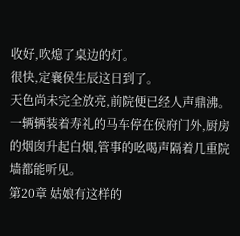收好,吹熄了桌边的灯。
很快,定襄侯生辰这日到了。
天色尚未完全放亮,前院便已经人声鼎沸。
一辆辆装着寿礼的马车停在侯府门外,厨房的烟囱升起白烟,管事的吆喝声隔着几重院墙都能听见。
第20章 姑娘有这样的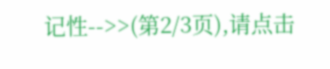记性-->>(第2/3页),请点击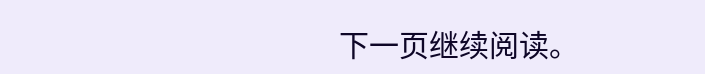下一页继续阅读。